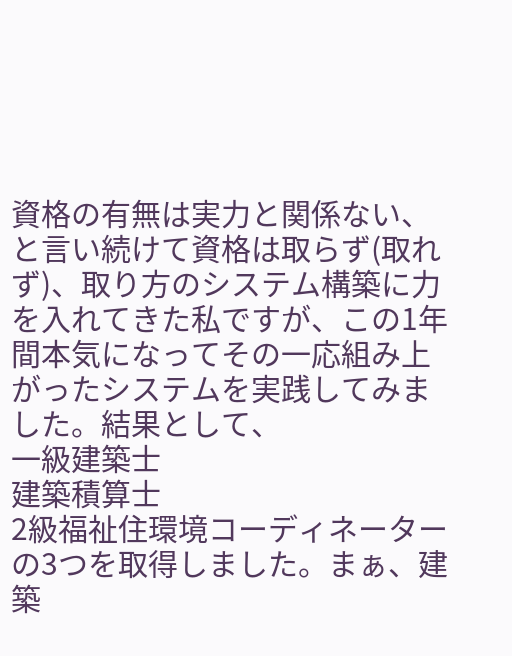資格の有無は実力と関係ない、と言い続けて資格は取らず(取れず)、取り方のシステム構築に力を入れてきた私ですが、この1年間本気になってその一応組み上がったシステムを実践してみました。結果として、
一級建築士
建築積算士
2級福祉住環境コーディネーター
の3つを取得しました。まぁ、建築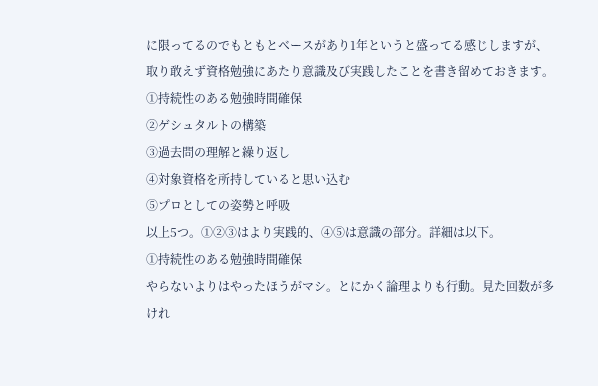に限ってるのでもともとベースがあり1年というと盛ってる感じしますが、取り敢えず資格勉強にあたり意識及び実践したことを書き留めておきます。
①持続性のある勉強時間確保
②ゲシュタルトの構築
③過去問の理解と繰り返し
④対象資格を所持していると思い込む
⑤プロとしての姿勢と呼吸
以上5つ。①②③はより実践的、④⑤は意識の部分。詳細は以下。
①持続性のある勉強時間確保
やらないよりはやったほうがマシ。とにかく論理よりも行動。見た回数が多けれ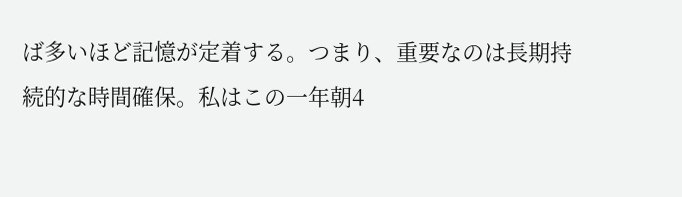ば多いほど記憶が定着する。つまり、重要なのは長期持続的な時間確保。私はこの一年朝4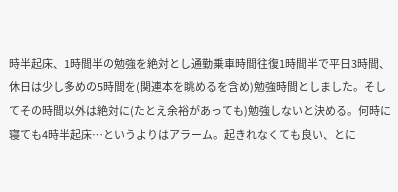時半起床、1時間半の勉強を絶対とし通勤乗車時間往復1時間半で平日3時間、休日は少し多めの5時間を(関連本を眺めるを含め)勉強時間としました。そしてその時間以外は絶対に(たとえ余裕があっても)勉強しないと決める。何時に寝ても4時半起床…というよりはアラーム。起きれなくても良い、とに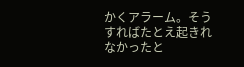かくアラーム。そうすればたとえ起きれなかったと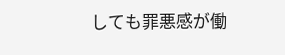しても罪悪感が働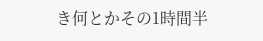き何とかその1時間半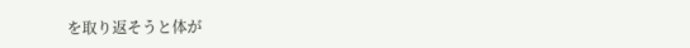を取り返そうと体が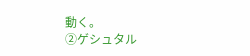動く。
②ゲシュタル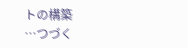トの構築
…つづく